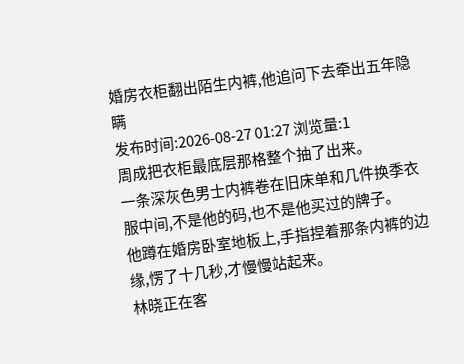婚房衣柜翻出陌生内裤,他追问下去牵出五年隐瞒
发布时间:2026-08-27 01:27 浏览量:1
周成把衣柜最底层那格整个抽了出来。
一条深灰色男士内裤卷在旧床单和几件换季衣服中间,不是他的码,也不是他买过的牌子。
他蹲在婚房卧室地板上,手指捏着那条内裤的边缘,愣了十几秒,才慢慢站起来。
林晓正在客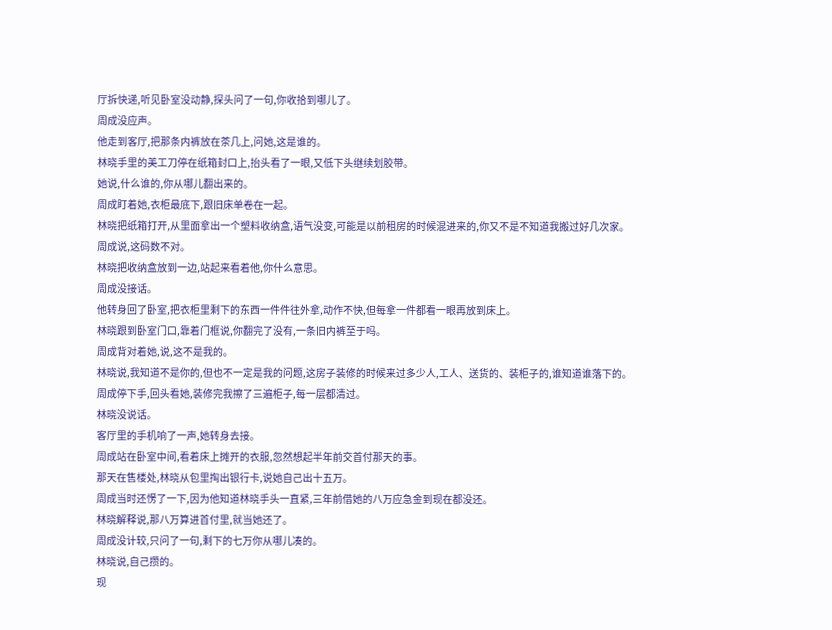厅拆快递,听见卧室没动静,探头问了一句,你收拾到哪儿了。
周成没应声。
他走到客厅,把那条内裤放在茶几上,问她,这是谁的。
林晓手里的美工刀停在纸箱封口上,抬头看了一眼,又低下头继续划胶带。
她说,什么谁的,你从哪儿翻出来的。
周成盯着她,衣柜最底下,跟旧床单卷在一起。
林晓把纸箱打开,从里面拿出一个塑料收纳盒,语气没变,可能是以前租房的时候混进来的,你又不是不知道我搬过好几次家。
周成说,这码数不对。
林晓把收纳盒放到一边,站起来看着他,你什么意思。
周成没接话。
他转身回了卧室,把衣柜里剩下的东西一件件往外拿,动作不快,但每拿一件都看一眼再放到床上。
林晓跟到卧室门口,靠着门框说,你翻完了没有,一条旧内裤至于吗。
周成背对着她,说,这不是我的。
林晓说,我知道不是你的,但也不一定是我的问题,这房子装修的时候来过多少人,工人、送货的、装柜子的,谁知道谁落下的。
周成停下手,回头看她,装修完我擦了三遍柜子,每一层都清过。
林晓没说话。
客厅里的手机响了一声,她转身去接。
周成站在卧室中间,看着床上摊开的衣服,忽然想起半年前交首付那天的事。
那天在售楼处,林晓从包里掏出银行卡,说她自己出十五万。
周成当时还愣了一下,因为他知道林晓手头一直紧,三年前借她的八万应急金到现在都没还。
林晓解释说,那八万算进首付里,就当她还了。
周成没计较,只问了一句,剩下的七万你从哪儿凑的。
林晓说,自己攒的。
现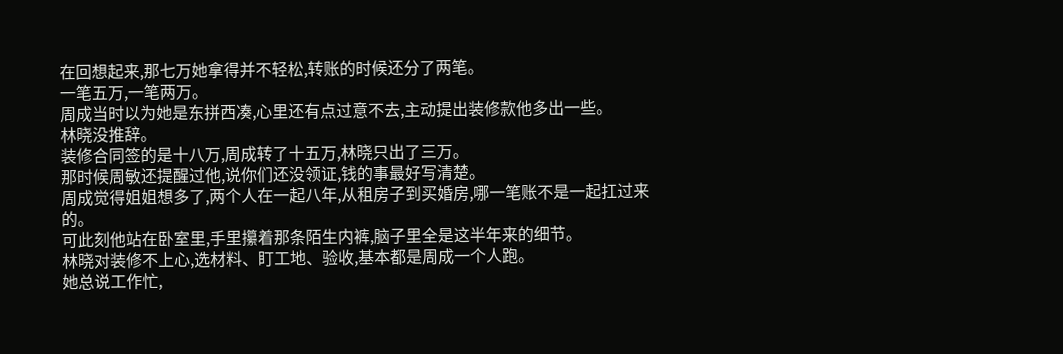在回想起来,那七万她拿得并不轻松,转账的时候还分了两笔。
一笔五万,一笔两万。
周成当时以为她是东拼西凑,心里还有点过意不去,主动提出装修款他多出一些。
林晓没推辞。
装修合同签的是十八万,周成转了十五万,林晓只出了三万。
那时候周敏还提醒过他,说你们还没领证,钱的事最好写清楚。
周成觉得姐姐想多了,两个人在一起八年,从租房子到买婚房,哪一笔账不是一起扛过来的。
可此刻他站在卧室里,手里攥着那条陌生内裤,脑子里全是这半年来的细节。
林晓对装修不上心,选材料、盯工地、验收,基本都是周成一个人跑。
她总说工作忙,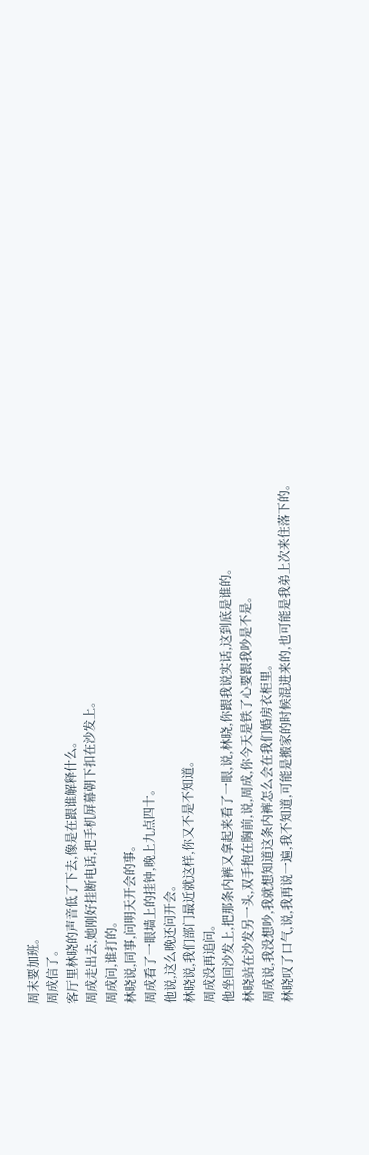周末要加班。
周成信了。
客厅里林晓的声音低了下去,像是在跟谁解释什么。
周成走出去,她刚好挂断电话,把手机屏幕朝下扣在沙发上。
周成问,谁打的。
林晓说,同事,问明天开会的事。
周成看了一眼墙上的挂钟,晚上九点四十。
他说,这么晚还问开会。
林晓说,我们部门最近就这样,你又不是不知道。
周成没再追问。
他坐回沙发上,把那条内裤又拿起来看了一眼,说,林晓,你跟我说实话,这到底是谁的。
林晓站在沙发另一头,双手抱在胸前,说,周成,你今天是铁了心要跟我吵是不是。
周成说,我没想吵,我就想知道这条内裤怎么会在我们婚房衣柜里。
林晓叹了口气,说,我再说一遍,我不知道,可能是搬家的时候混进来的,也可能是我弟上次来住落下的。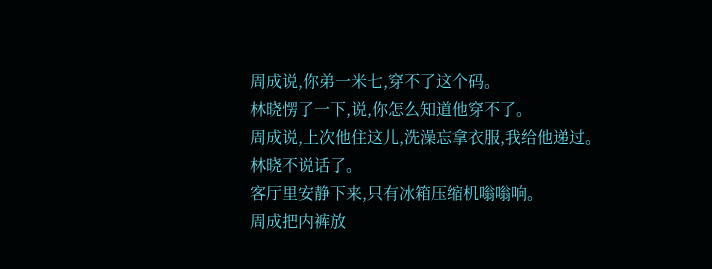周成说,你弟一米七,穿不了这个码。
林晓愣了一下,说,你怎么知道他穿不了。
周成说,上次他住这儿,洗澡忘拿衣服,我给他递过。
林晓不说话了。
客厅里安静下来,只有冰箱压缩机嗡嗡响。
周成把内裤放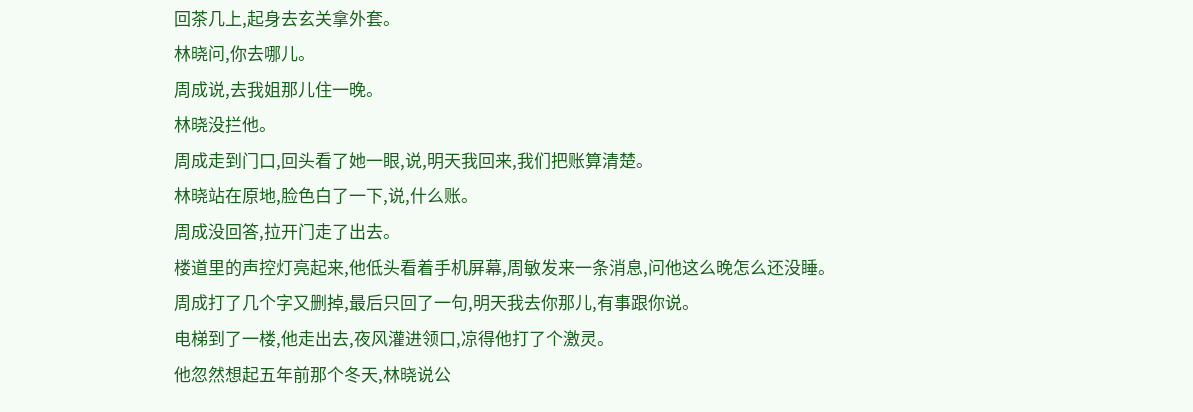回茶几上,起身去玄关拿外套。
林晓问,你去哪儿。
周成说,去我姐那儿住一晚。
林晓没拦他。
周成走到门口,回头看了她一眼,说,明天我回来,我们把账算清楚。
林晓站在原地,脸色白了一下,说,什么账。
周成没回答,拉开门走了出去。
楼道里的声控灯亮起来,他低头看着手机屏幕,周敏发来一条消息,问他这么晚怎么还没睡。
周成打了几个字又删掉,最后只回了一句,明天我去你那儿,有事跟你说。
电梯到了一楼,他走出去,夜风灌进领口,凉得他打了个激灵。
他忽然想起五年前那个冬天,林晓说公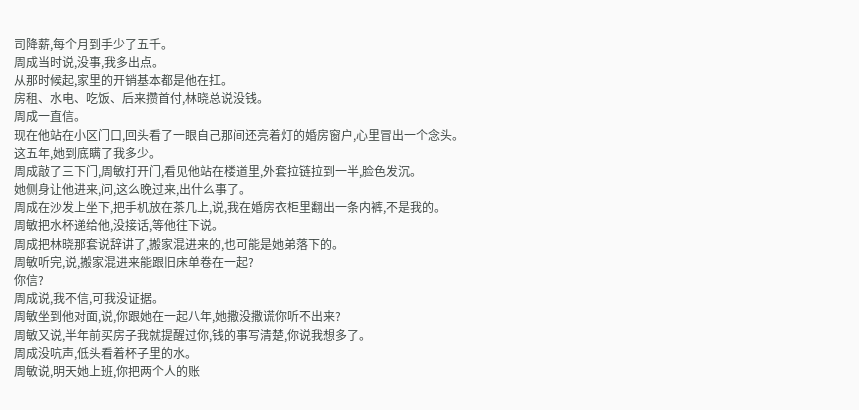司降薪,每个月到手少了五千。
周成当时说,没事,我多出点。
从那时候起,家里的开销基本都是他在扛。
房租、水电、吃饭、后来攒首付,林晓总说没钱。
周成一直信。
现在他站在小区门口,回头看了一眼自己那间还亮着灯的婚房窗户,心里冒出一个念头。
这五年,她到底瞒了我多少。
周成敲了三下门,周敏打开门,看见他站在楼道里,外套拉链拉到一半,脸色发沉。
她侧身让他进来,问,这么晚过来,出什么事了。
周成在沙发上坐下,把手机放在茶几上,说,我在婚房衣柜里翻出一条内裤,不是我的。
周敏把水杯递给他,没接话,等他往下说。
周成把林晓那套说辞讲了,搬家混进来的,也可能是她弟落下的。
周敏听完,说,搬家混进来能跟旧床单卷在一起?
你信?
周成说,我不信,可我没证据。
周敏坐到他对面,说,你跟她在一起八年,她撒没撒谎你听不出来?
周敏又说,半年前买房子我就提醒过你,钱的事写清楚,你说我想多了。
周成没吭声,低头看着杯子里的水。
周敏说,明天她上班,你把两个人的账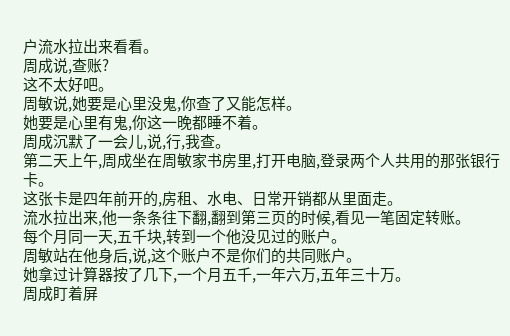户流水拉出来看看。
周成说,查账?
这不太好吧。
周敏说,她要是心里没鬼,你查了又能怎样。
她要是心里有鬼,你这一晚都睡不着。
周成沉默了一会儿,说,行,我查。
第二天上午,周成坐在周敏家书房里,打开电脑,登录两个人共用的那张银行卡。
这张卡是四年前开的,房租、水电、日常开销都从里面走。
流水拉出来,他一条条往下翻,翻到第三页的时候,看见一笔固定转账。
每个月同一天,五千块,转到一个他没见过的账户。
周敏站在他身后,说,这个账户不是你们的共同账户。
她拿过计算器按了几下,一个月五千,一年六万,五年三十万。
周成盯着屏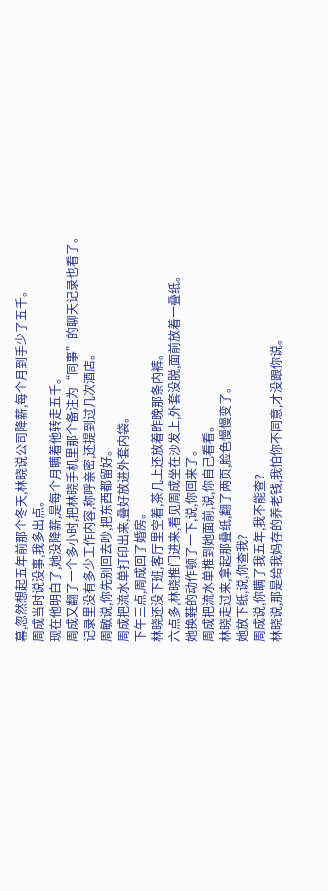幕,忽然想起五年前那个冬天,林晓说公司降薪,每个月到手少了五千。
周成当时说没事,我多出点。
现在他明白了,她没降薪,是每个月瞒着他转走五千。
周成又翻了一个多小时,把林晓手机里那个备注为“同事”的聊天记录也看了。
记录里没有多少工作内容,称呼亲密,还提到过几次酒店。
周敏说,你先别回去吵,把东西都留好。
周成把流水单打印出来,叠好放进外套内袋。
下午三点,周成回了婚房。
林晓还没下班,客厅里空着,茶几上还放着昨晚那条内裤。
六点多,林晓推门进来,看见周成坐在沙发上,外套没脱,面前放着一叠纸。
她换鞋的动作顿了一下,说,你回来了。
周成把流水单推到她面前,说,你自己看看。
林晓走过来,拿起那叠纸,翻了两页,脸色慢慢变了。
她放下纸,说,你查我?
周成说,你瞒了我五年,我不能查?
林晓说,那是给我妈存的养老钱,我怕你不同意,才没跟你说。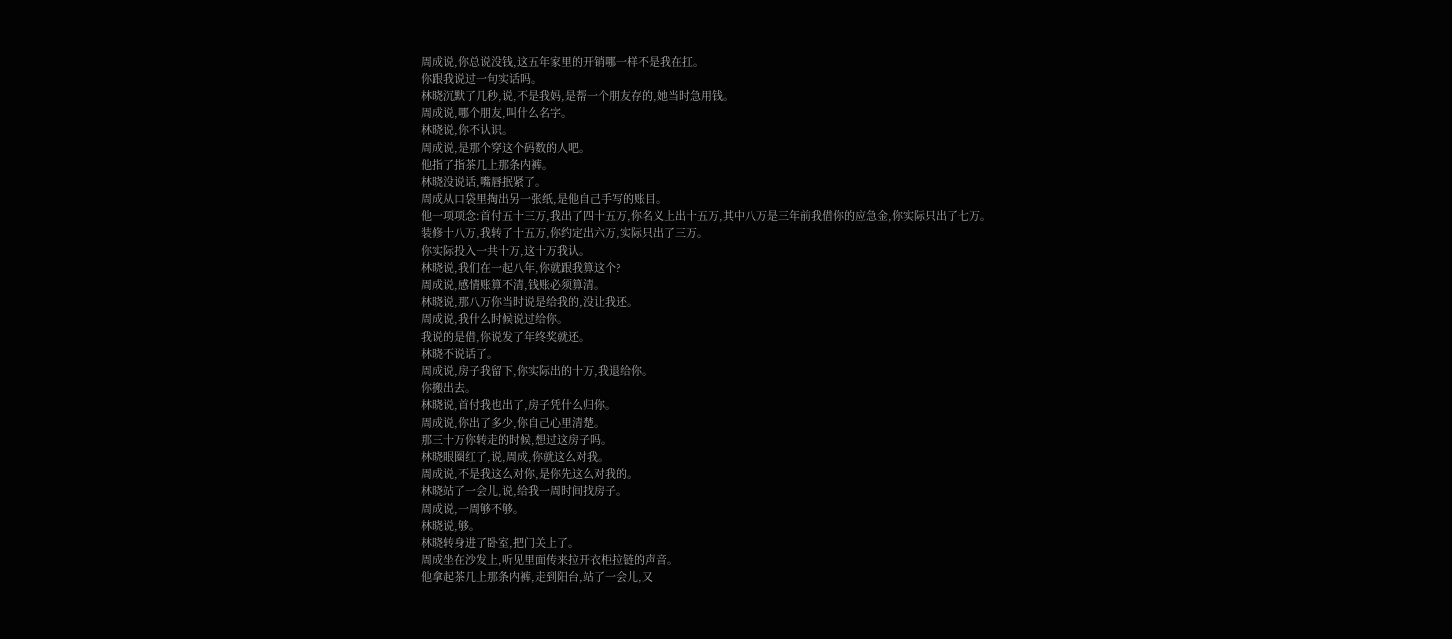周成说,你总说没钱,这五年家里的开销哪一样不是我在扛。
你跟我说过一句实话吗。
林晓沉默了几秒,说,不是我妈,是帮一个朋友存的,她当时急用钱。
周成说,哪个朋友,叫什么名字。
林晓说,你不认识。
周成说,是那个穿这个码数的人吧。
他指了指茶几上那条内裤。
林晓没说话,嘴唇抿紧了。
周成从口袋里掏出另一张纸,是他自己手写的账目。
他一项项念:首付五十三万,我出了四十五万,你名义上出十五万,其中八万是三年前我借你的应急金,你实际只出了七万。
装修十八万,我转了十五万,你约定出六万,实际只出了三万。
你实际投入一共十万,这十万我认。
林晓说,我们在一起八年,你就跟我算这个?
周成说,感情账算不清,钱账必须算清。
林晓说,那八万你当时说是给我的,没让我还。
周成说,我什么时候说过给你。
我说的是借,你说发了年终奖就还。
林晓不说话了。
周成说,房子我留下,你实际出的十万,我退给你。
你搬出去。
林晓说,首付我也出了,房子凭什么归你。
周成说,你出了多少,你自己心里清楚。
那三十万你转走的时候,想过这房子吗。
林晓眼圈红了,说,周成,你就这么对我。
周成说,不是我这么对你,是你先这么对我的。
林晓站了一会儿,说,给我一周时间找房子。
周成说,一周够不够。
林晓说,够。
林晓转身进了卧室,把门关上了。
周成坐在沙发上,听见里面传来拉开衣柜拉链的声音。
他拿起茶几上那条内裤,走到阳台,站了一会儿,又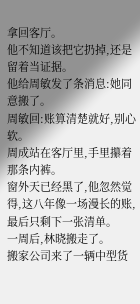拿回客厅。
他不知道该把它扔掉,还是留着当证据。
他给周敏发了条消息:她同意搬了。
周敏回:账算清楚就好,别心软。
周成站在客厅里,手里攥着那条内裤。
窗外天已经黑了,他忽然觉得,这八年像一场漫长的账,最后只剩下一张清单。
一周后,林晓搬走了。
搬家公司来了一辆中型货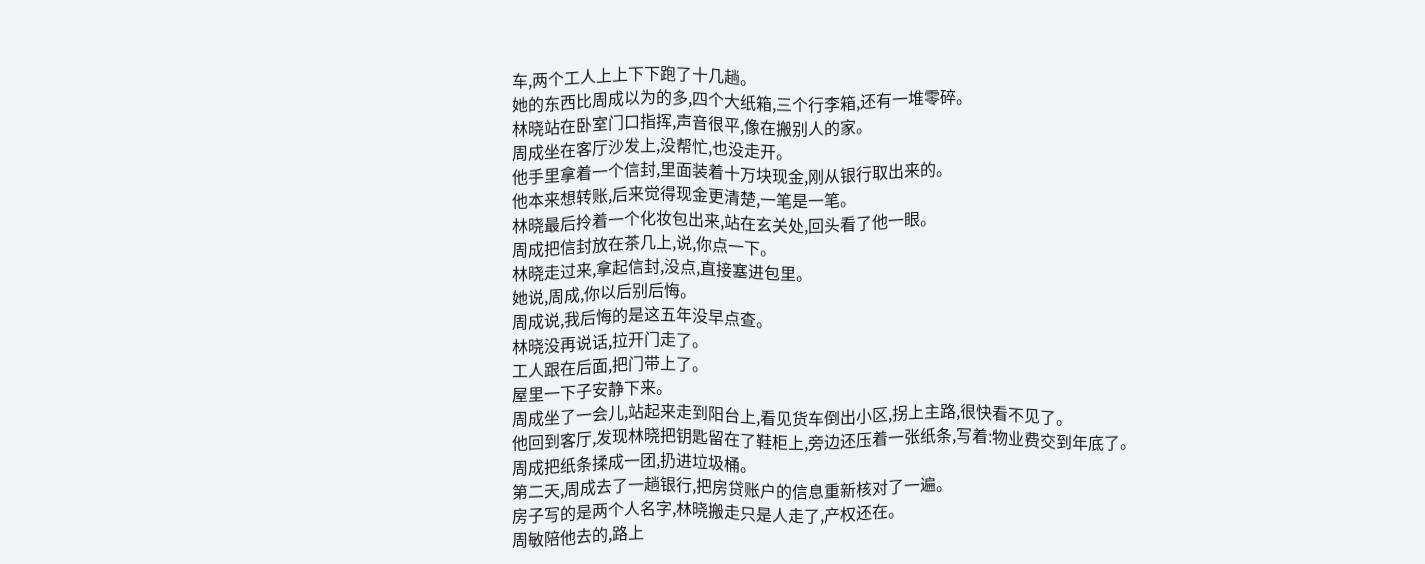车,两个工人上上下下跑了十几趟。
她的东西比周成以为的多,四个大纸箱,三个行李箱,还有一堆零碎。
林晓站在卧室门口指挥,声音很平,像在搬别人的家。
周成坐在客厅沙发上,没帮忙,也没走开。
他手里拿着一个信封,里面装着十万块现金,刚从银行取出来的。
他本来想转账,后来觉得现金更清楚,一笔是一笔。
林晓最后拎着一个化妆包出来,站在玄关处,回头看了他一眼。
周成把信封放在茶几上,说,你点一下。
林晓走过来,拿起信封,没点,直接塞进包里。
她说,周成,你以后别后悔。
周成说,我后悔的是这五年没早点查。
林晓没再说话,拉开门走了。
工人跟在后面,把门带上了。
屋里一下子安静下来。
周成坐了一会儿,站起来走到阳台上,看见货车倒出小区,拐上主路,很快看不见了。
他回到客厅,发现林晓把钥匙留在了鞋柜上,旁边还压着一张纸条,写着:物业费交到年底了。
周成把纸条揉成一团,扔进垃圾桶。
第二天,周成去了一趟银行,把房贷账户的信息重新核对了一遍。
房子写的是两个人名字,林晓搬走只是人走了,产权还在。
周敏陪他去的,路上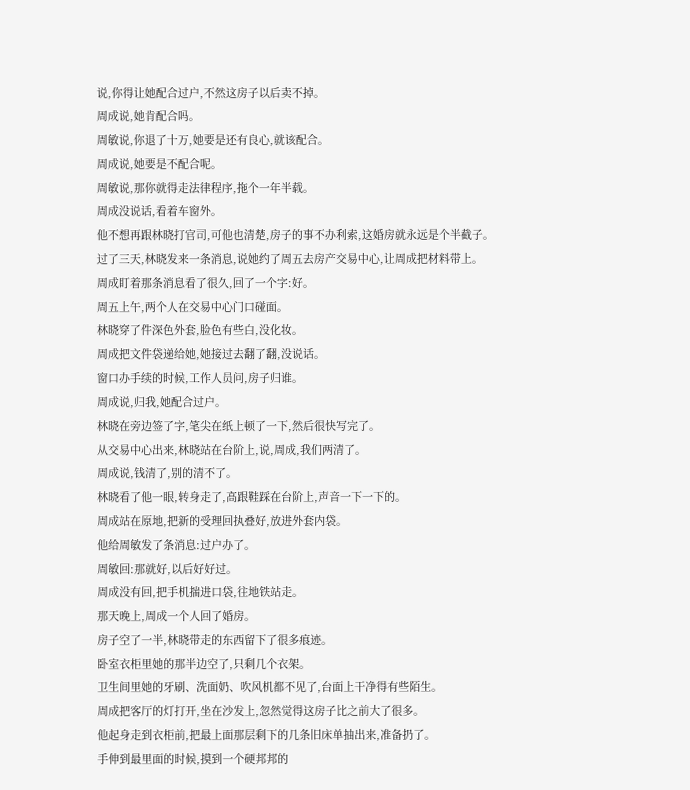说,你得让她配合过户,不然这房子以后卖不掉。
周成说,她肯配合吗。
周敏说,你退了十万,她要是还有良心,就该配合。
周成说,她要是不配合呢。
周敏说,那你就得走法律程序,拖个一年半载。
周成没说话,看着车窗外。
他不想再跟林晓打官司,可他也清楚,房子的事不办利索,这婚房就永远是个半截子。
过了三天,林晓发来一条消息,说她约了周五去房产交易中心,让周成把材料带上。
周成盯着那条消息看了很久,回了一个字:好。
周五上午,两个人在交易中心门口碰面。
林晓穿了件深色外套,脸色有些白,没化妆。
周成把文件袋递给她,她接过去翻了翻,没说话。
窗口办手续的时候,工作人员问,房子归谁。
周成说,归我,她配合过户。
林晓在旁边签了字,笔尖在纸上顿了一下,然后很快写完了。
从交易中心出来,林晓站在台阶上,说,周成,我们两清了。
周成说,钱清了,别的清不了。
林晓看了他一眼,转身走了,高跟鞋踩在台阶上,声音一下一下的。
周成站在原地,把新的受理回执叠好,放进外套内袋。
他给周敏发了条消息:过户办了。
周敏回:那就好,以后好好过。
周成没有回,把手机揣进口袋,往地铁站走。
那天晚上,周成一个人回了婚房。
房子空了一半,林晓带走的东西留下了很多痕迹。
卧室衣柜里她的那半边空了,只剩几个衣架。
卫生间里她的牙刷、洗面奶、吹风机都不见了,台面上干净得有些陌生。
周成把客厅的灯打开,坐在沙发上,忽然觉得这房子比之前大了很多。
他起身走到衣柜前,把最上面那层剩下的几条旧床单抽出来,准备扔了。
手伸到最里面的时候,摸到一个硬邦邦的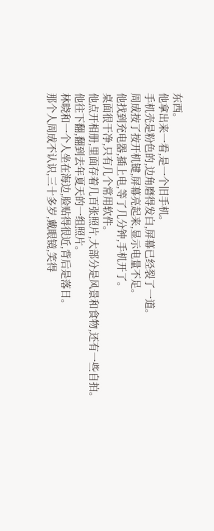东西。
他拿出来一看,是一个旧手机。
手机壳是粉色的,边角磨得发白,屏幕已经裂了一道。
周成按了按开机键,屏幕亮起来,显示电量不足。
他找到充电器,插上电,等了几分钟,手机开了。
桌面很干净,只有几个常用软件。
他点开相册,里面存着几百张照片,大部分是风景和食物,还有一些自拍。
他往下翻,翻到去年夏天的一组照片。
林晓和一个人坐在海边,脸贴得很近,背后是落日。
那个人周成不认识,三十多岁,戴眼镜,笑得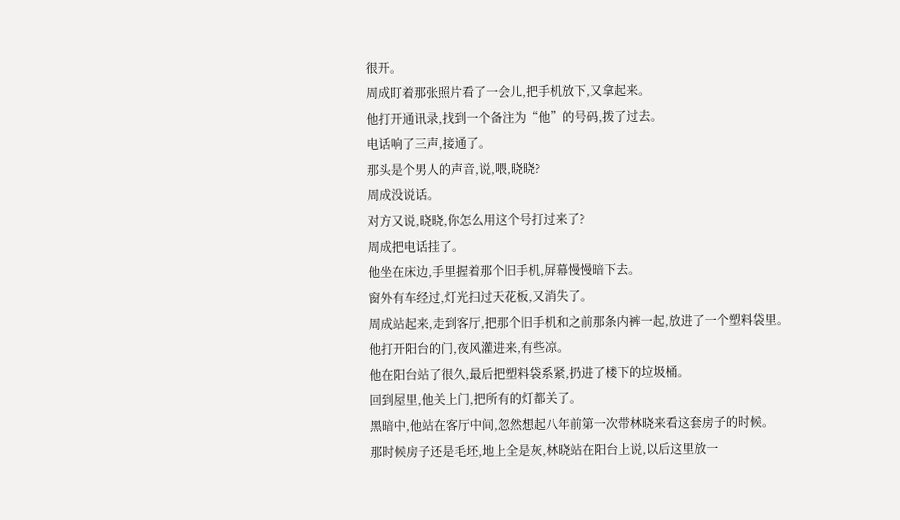很开。
周成盯着那张照片看了一会儿,把手机放下,又拿起来。
他打开通讯录,找到一个备注为“他”的号码,拨了过去。
电话响了三声,接通了。
那头是个男人的声音,说,喂,晓晓?
周成没说话。
对方又说,晓晓,你怎么用这个号打过来了?
周成把电话挂了。
他坐在床边,手里握着那个旧手机,屏幕慢慢暗下去。
窗外有车经过,灯光扫过天花板,又消失了。
周成站起来,走到客厅,把那个旧手机和之前那条内裤一起,放进了一个塑料袋里。
他打开阳台的门,夜风灌进来,有些凉。
他在阳台站了很久,最后把塑料袋系紧,扔进了楼下的垃圾桶。
回到屋里,他关上门,把所有的灯都关了。
黑暗中,他站在客厅中间,忽然想起八年前第一次带林晓来看这套房子的时候。
那时候房子还是毛坯,地上全是灰,林晓站在阳台上说,以后这里放一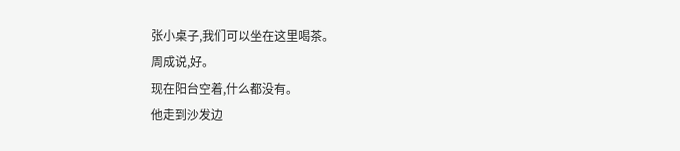张小桌子,我们可以坐在这里喝茶。
周成说,好。
现在阳台空着,什么都没有。
他走到沙发边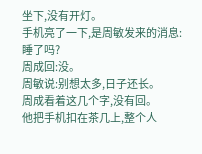坐下,没有开灯。
手机亮了一下,是周敏发来的消息:睡了吗?
周成回:没。
周敏说:别想太多,日子还长。
周成看着这几个字,没有回。
他把手机扣在茶几上,整个人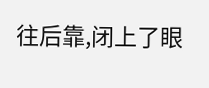往后靠,闭上了眼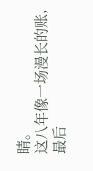睛。
这八年像一场漫长的账,最后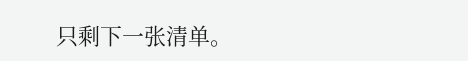只剩下一张清单。